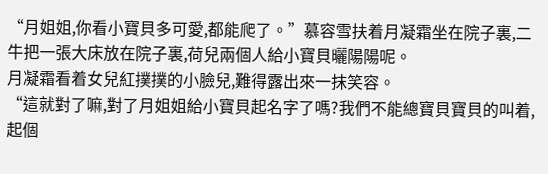“月姐姐,你看小寶貝多可愛,都能爬了。”慕容雪扶着月凝霜坐在院子裏,二牛把一張大床放在院子裏,荷兒兩個人給小寶貝曬陽陽呢。
月凝霜看着女兒紅撲撲的小臉兒,難得露出來一抹笑容。
“這就對了嘛,對了月姐姐給小寶貝起名字了嗎?我們不能總寶貝寶貝的叫着,起個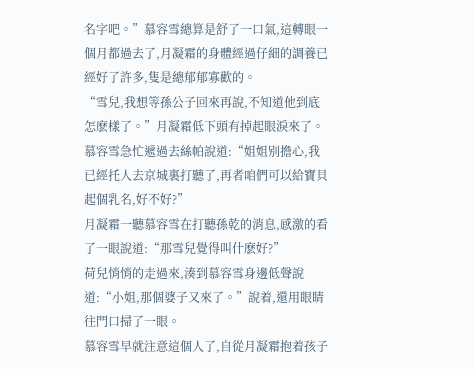名字吧。”慕容雪總算是舒了一口氣,這轉眼一個月都過去了,月凝霜的身體經過仔細的調養已經好了許多,隻是總郁郁寡歡的。
“雪兒,我想等孫公子回來再說,不知道他到底怎麽樣了。”月凝霜低下頭有掉起眼淚來了。
慕容雪急忙遞過去絲帕說道:“姐姐别擔心,我已經托人去京城裏打聽了,再者咱們可以給寶貝起個乳名,好不好?”
月凝霜一聽慕容雪在打聽孫乾的消息,感激的看了一眼說道:“那雪兒覺得叫什麽好?”
荷兒悄悄的走過來,湊到慕容雪身邊低聲說道:“小姐,那個婆子又來了。”說着,還用眼睛往門口掃了一眼。
慕容雪早就注意這個人了,自從月凝霜抱着孩子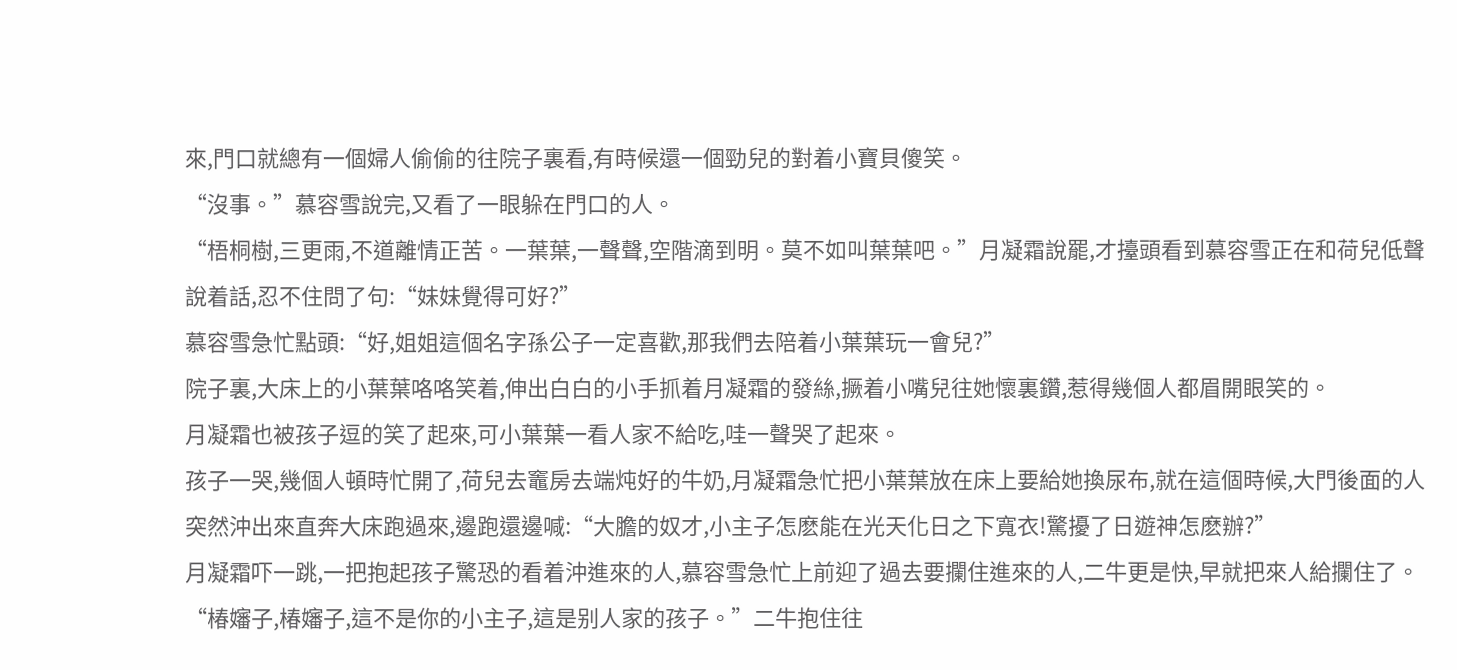來,門口就總有一個婦人偷偷的往院子裏看,有時候還一個勁兒的對着小寶貝傻笑。
“沒事。”慕容雪說完,又看了一眼躲在門口的人。
“梧桐樹,三更雨,不道離情正苦。一葉葉,一聲聲,空階滴到明。莫不如叫葉葉吧。”月凝霜說罷,才擡頭看到慕容雪正在和荷兒低聲說着話,忍不住問了句:“妹妹覺得可好?”
慕容雪急忙點頭:“好,姐姐這個名字孫公子一定喜歡,那我們去陪着小葉葉玩一會兒?”
院子裏,大床上的小葉葉咯咯笑着,伸出白白的小手抓着月凝霜的發絲,撅着小嘴兒往她懷裏鑽,惹得幾個人都眉開眼笑的。
月凝霜也被孩子逗的笑了起來,可小葉葉一看人家不給吃,哇一聲哭了起來。
孩子一哭,幾個人頓時忙開了,荷兒去竈房去端炖好的牛奶,月凝霜急忙把小葉葉放在床上要給她換尿布,就在這個時候,大門後面的人突然沖出來直奔大床跑過來,邊跑還邊喊:“大膽的奴才,小主子怎麽能在光天化日之下寬衣!驚擾了日遊神怎麽辦?”
月凝霜吓一跳,一把抱起孩子驚恐的看着沖進來的人,慕容雪急忙上前迎了過去要攔住進來的人,二牛更是快,早就把來人給攔住了。
“椿嬸子,椿嬸子,這不是你的小主子,這是别人家的孩子。”二牛抱住往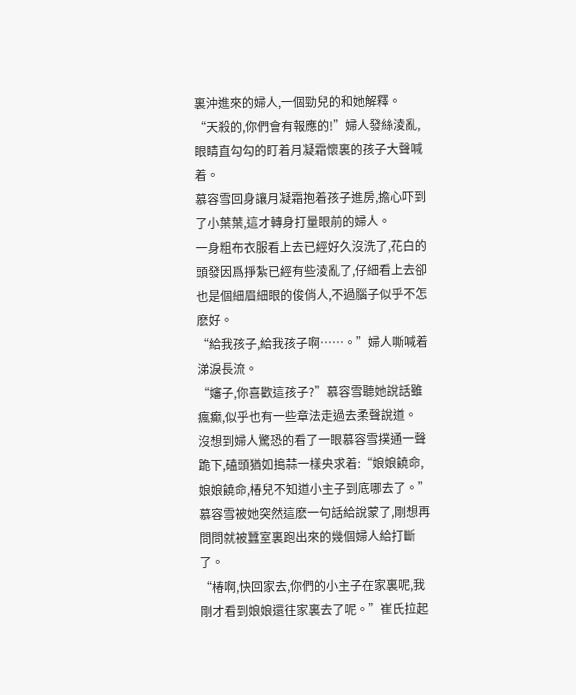裏沖進來的婦人,一個勁兒的和她解釋。
“天殺的,你們會有報應的!”婦人發絲淩亂,眼睛直勾勾的盯着月凝霜懷裏的孩子大聲喊着。
慕容雪回身讓月凝霜抱着孩子進房,擔心吓到了小葉葉,這才轉身打量眼前的婦人。
一身粗布衣服看上去已經好久沒洗了,花白的頭發因爲掙紮已經有些淩亂了,仔細看上去卻也是個細眉細眼的俊俏人,不過腦子似乎不怎麽好。
“給我孩子,給我孩子啊……。”婦人嘶喊着涕淚長流。
“嬸子,你喜歡這孩子?”慕容雪聽她說話雖瘋癫,似乎也有一些章法走過去柔聲說道。
沒想到婦人驚恐的看了一眼慕容雪撲通一聲跪下,磕頭猶如搗蒜一樣央求着:“娘娘饒命,娘娘饒命,椿兒不知道小主子到底哪去了。”
慕容雪被她突然這麽一句話給說蒙了,剛想再問問就被蠶室裏跑出來的幾個婦人給打斷了。
“椿啊,快回家去,你們的小主子在家裏呢,我剛才看到娘娘還往家裏去了呢。”崔氏拉起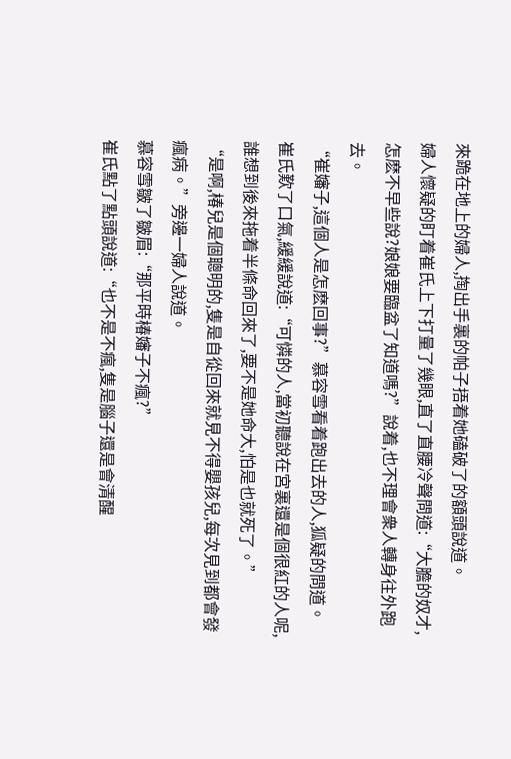來跪在地上的婦人,掏出手裏的帕子捂着她磕破了的額頭說道。
婦人懷疑的盯着崔氏上下打量了幾眼,直了直腰冷聲問道:“大膽的奴才,怎麽不早些說?娘娘要臨盆了知道嗎?”說着,也不理會衆人轉身往外跑去。
“崔嬸子,這個人是怎麽回事?”慕容雪看着跑出去的人,狐疑的問道。
崔氏歎了口氣,緩緩說道:“可憐的人,當初聽說在宮裏還是個很紅的人呢,誰想到後來拖着半條命回來了,要不是她命大,怕是也就死了。”
“是啊,椿兒是個聰明的,隻是自從回來就見不得嬰孩兒,每次見到都會發瘋病。”旁邊一婦人說道。
慕容雪皺了皺眉:“那平時椿嬸子不瘋?”
崔氏點了點頭說道:“也不是不瘋,隻是腦子還是會清醒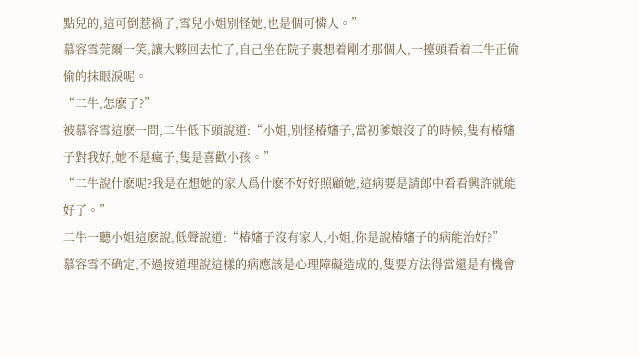點兒的,這可倒惹禍了,雪兒小姐别怪她,也是個可憐人。”
慕容雪莞爾一笑,讓大夥回去忙了,自己坐在院子裏想着剛才那個人,一擡頭看着二牛正偷偷的抹眼淚呢。
“二牛,怎麽了?”
被慕容雪這麽一問,二牛低下頭說道:“小姐,别怪椿嬸子,當初爹娘沒了的時候,隻有椿嬸子對我好,她不是瘋子,隻是喜歡小孩。”
“二牛說什麽呢?我是在想她的家人爲什麽不好好照顧她,這病要是請郎中看看興許就能好了。”
二牛一聽小姐這麽說,低聲說道:“椿嬸子沒有家人,小姐,你是說椿嬸子的病能治好?”
慕容雪不确定,不過按道理說這樣的病應該是心理障礙造成的,隻要方法得當還是有機會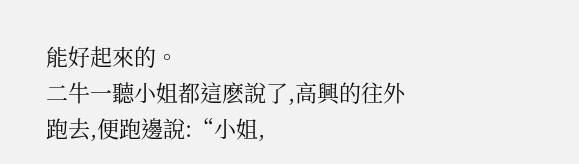能好起來的。
二牛一聽小姐都這麽說了,高興的往外跑去,便跑邊說:“小姐,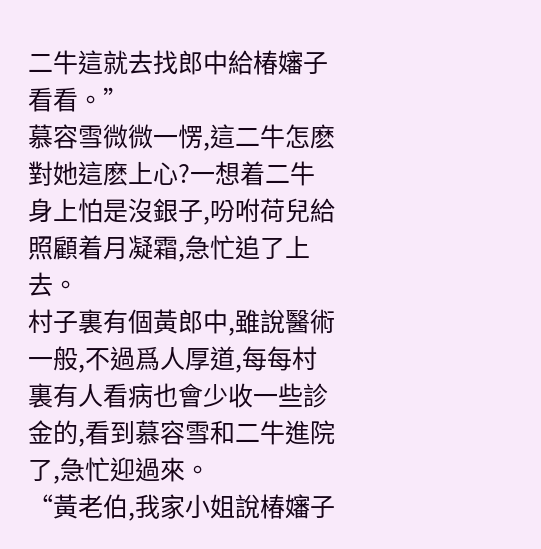二牛這就去找郎中給椿嬸子看看。”
慕容雪微微一愣,這二牛怎麽對她這麽上心?一想着二牛身上怕是沒銀子,吩咐荷兒給照顧着月凝霜,急忙追了上去。
村子裏有個黃郎中,雖說醫術一般,不過爲人厚道,每每村裏有人看病也會少收一些診金的,看到慕容雪和二牛進院了,急忙迎過來。
“黃老伯,我家小姐說椿嬸子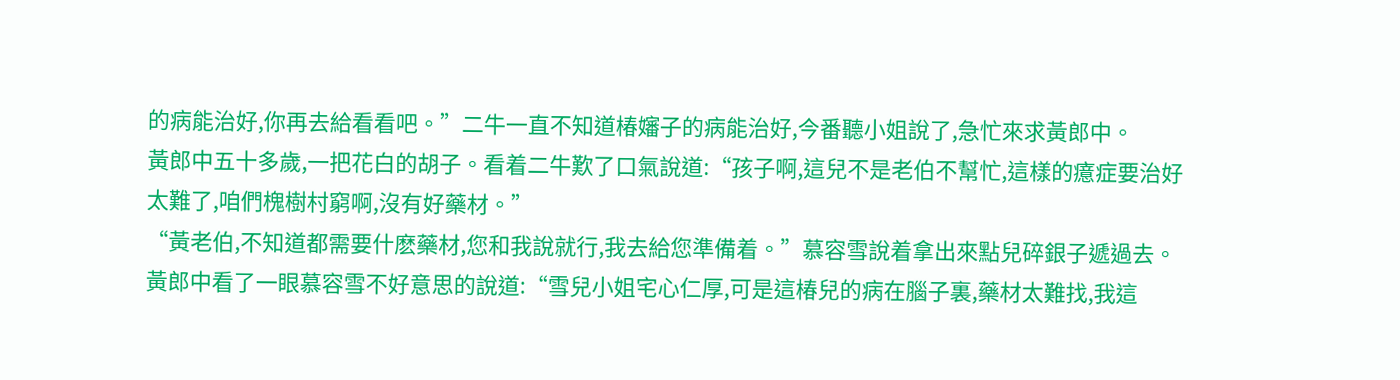的病能治好,你再去給看看吧。”二牛一直不知道椿嬸子的病能治好,今番聽小姐說了,急忙來求黃郎中。
黃郎中五十多歲,一把花白的胡子。看着二牛歎了口氣說道:“孩子啊,這兒不是老伯不幫忙,這樣的癔症要治好太難了,咱們槐樹村窮啊,沒有好藥材。”
“黃老伯,不知道都需要什麽藥材,您和我說就行,我去給您準備着。”慕容雪說着拿出來點兒碎銀子遞過去。
黃郎中看了一眼慕容雪不好意思的說道:“雪兒小姐宅心仁厚,可是這椿兒的病在腦子裏,藥材太難找,我這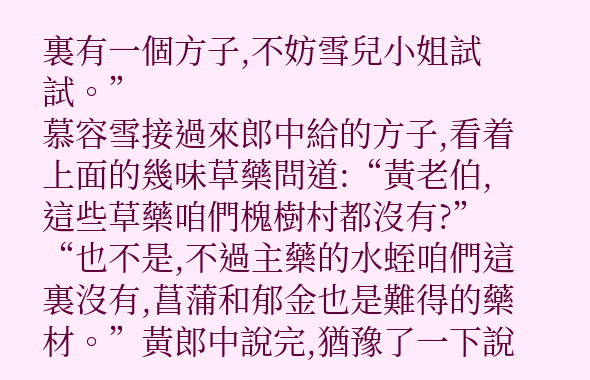裏有一個方子,不妨雪兒小姐試試。”
慕容雪接過來郎中給的方子,看着上面的幾味草藥問道:“黃老伯,這些草藥咱們槐樹村都沒有?”
“也不是,不過主藥的水蛭咱們這裏沒有,菖蒲和郁金也是難得的藥材。”黃郎中說完,猶豫了一下說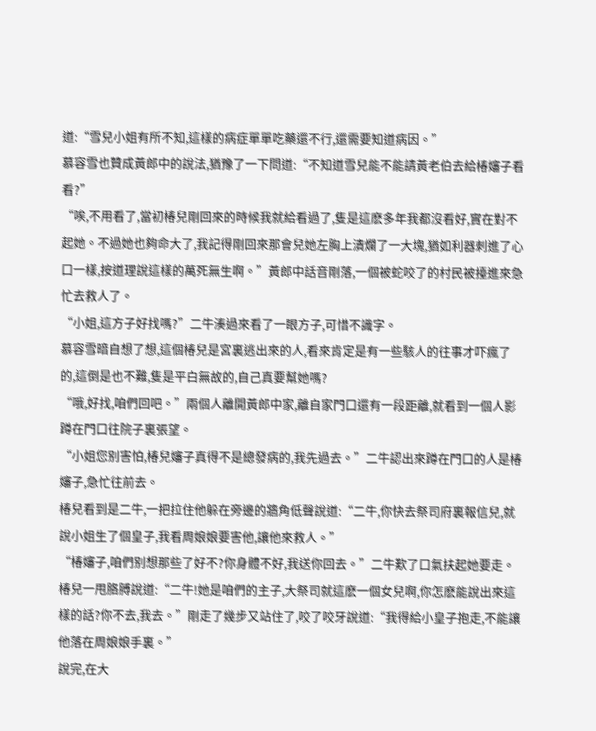道:“雪兒小姐有所不知,這樣的病症單單吃藥還不行,還需要知道病因。”
慕容雪也贊成黃郎中的說法,猶豫了一下問道:“不知道雪兒能不能請黃老伯去給椿嬸子看看?”
“唉,不用看了,當初椿兒剛回來的時候我就給看過了,隻是這麽多年我都沒看好,實在對不起她。不過她也夠命大了,我記得剛回來那會兒她左胸上潰爛了一大塊,猶如利器刺進了心口一樣,按道理說這樣的萬死無生啊。”黃郎中話音剛落,一個被蛇咬了的村民被擡進來急忙去救人了。
“小姐,這方子好找嗎?”二牛湊過來看了一眼方子,可惜不識字。
慕容雪暗自想了想,這個椿兒是宮裏逃出來的人,看來肯定是有一些駭人的往事才吓瘋了的,這倒是也不難,隻是平白無故的,自己真要幫她嗎?
“哦,好找,咱們回吧。”兩個人離開黃郎中家,離自家門口還有一段距離,就看到一個人影蹲在門口往院子裏張望。
“小姐您别害怕,椿兒嬸子真得不是總發病的,我先過去。”二牛認出來蹲在門口的人是椿嬸子,急忙往前去。
椿兒看到是二牛,一把拉住他躲在旁邊的牆角低聲說道:“二牛,你快去祭司府裏報信兒,就說小姐生了個皇子,我看周娘娘要害他,讓他來救人。”
“椿嬸子,咱們别想那些了好不?你身體不好,我送你回去。”二牛歎了口氣扶起她要走。
椿兒一甩胳膊說道:“二牛!她是咱們的主子,大祭司就這麽一個女兒啊,你怎麽能說出來這樣的話?你不去,我去。”剛走了幾步又站住了,咬了咬牙說道:“我得給小皇子抱走,不能讓他落在周娘娘手裏。”
說完,在大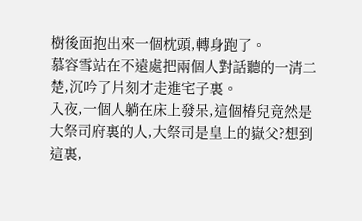樹後面抱出來一個枕頭,轉身跑了。
慕容雪站在不遠處把兩個人對話聽的一清二楚,沉吟了片刻才走進宅子裏。
入夜,一個人躺在床上發呆,這個椿兒竟然是大祭司府裏的人,大祭司是皇上的嶽父?想到這裏,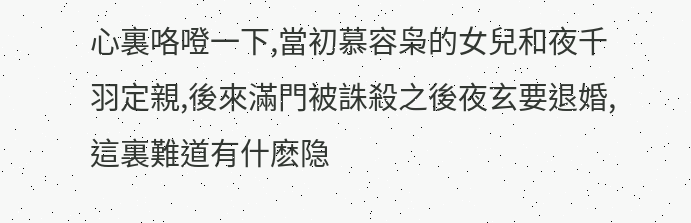心裏咯噔一下,當初慕容枭的女兒和夜千羽定親,後來滿門被誅殺之後夜玄要退婚,這裏難道有什麽隐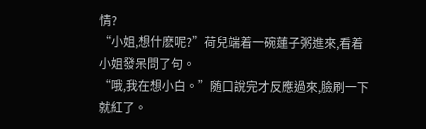情?
“小姐,想什麽呢?”荷兒端着一碗蓮子粥進來,看着小姐發呆問了句。
“哦,我在想小白。”随口說完才反應過來,臉刷一下就紅了。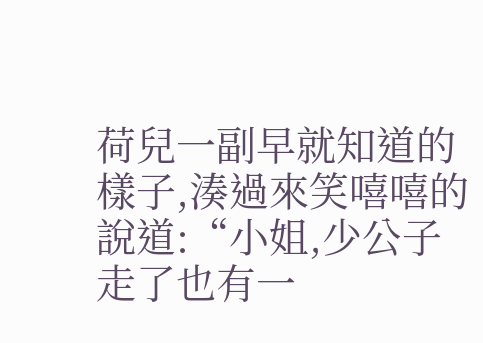荷兒一副早就知道的樣子,湊過來笑嘻嘻的說道:“小姐,少公子走了也有一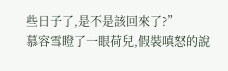些日子了,是不是該回來了?”
慕容雪瞪了一眼荷兒,假裝嗔怒的說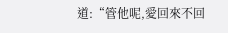道:“管他呢,愛回來不回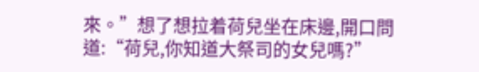來。”想了想拉着荷兒坐在床邊,開口問道:“荷兒,你知道大祭司的女兒嗎?”